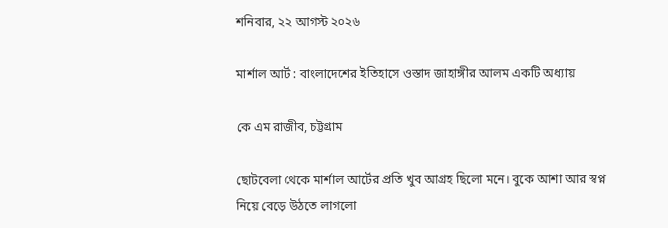শনিবার, ২২ আগস্ট ২০২৬

মার্শাল আর্ট : বাংলাদেশের ইতিহাসে ওস্তাদ জাহাঙ্গীর আলম একটি অধ্যায়

কে এম রাজীব, চট্টগ্রাম

ছোটবেলা থেকে মার্শাল আর্টের প্রতি খুব আগ্রহ ছিলো মনে। বুকে আশা আর স্বপ্ন নিয়ে বেড়ে উঠতে লাগলো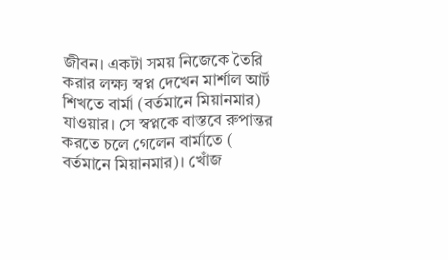জীবন। একটা সময় নিজেকে তৈরি করার লক্ষ্য স্বপ্ন দেখেন মার্শাল আর্ট শিখতে বার্মা (বর্তমানে মিয়ানমার) যাওয়ার। সে স্বপ্নকে বাস্তবে রুপান্তর করতে চলে গেলেন বার্মাতে ( বর্তমানে মিয়ানমার)। খোঁজ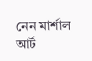নেন মার্শাল আর্ট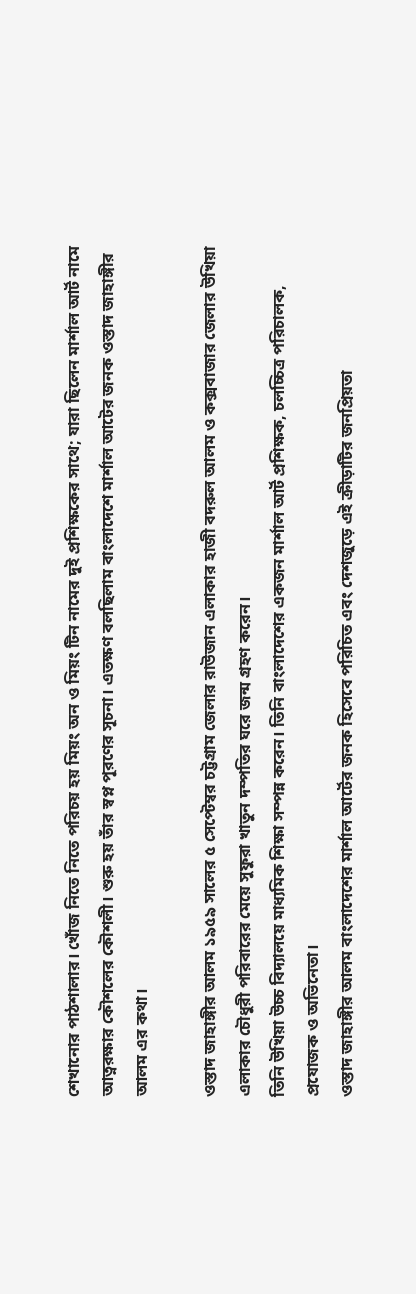শেখানোর পাঠশালার। খোঁজ নিতে নিতে পরিচয় হয় মিয়ং অন ও মিয়ং টিন নামের দুই প্রশিক্ষকের সাথে; যারা ছিলেন মার্শাল আর্ট নামে আত্নরক্ষার কৌশলের কৌশলী। শুরু হয় তাঁর স্বপ্ন পূরণের সূচনা। এতক্ষণ বলছিলাম বাংলাদেশে মার্শাল আটের জনক ওস্তাদ জাহাঙ্গীর আলম এর কথা।

ওস্তাদ জাহাঙ্গীর আলম ১৯৫৯ সালের ৫ সেপ্টেম্বর চট্টগ্রাম জেলার রাউজান এলাকার হাজী বদরুল আলম ও কক্সবাজার জেলার উখিয়া এলাকার চৌধুরী পরিবারের মেয়ে সুফুরা খাতুন দম্পতির ঘরে জন্ম গ্রহণ করেন।
তিনি উখিয়া উচ্চ বিদ্যালয়ে মাধ্যমিক শিক্ষা সম্পন্ন করেন। তিনি বাংলাদেশের একজন মার্শাল আর্ট প্রশিক্ষক, চলচ্চিত্র পরিচালক, প্রযোজক ও অভিনেতা।
ওস্তাদ জাহাঙ্গীর আলম বাংলাদেশের মার্শাল আর্টের জনক হিসেবে পরিচিত এবং দেশজুড়ে এই ক্রীড়াটির জনপ্রিয়তা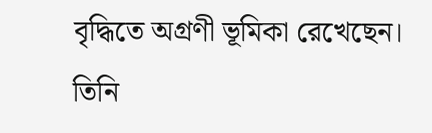বৃদ্ধিতে অগ্রণী ভূমিকা রেখেছেন। তিনি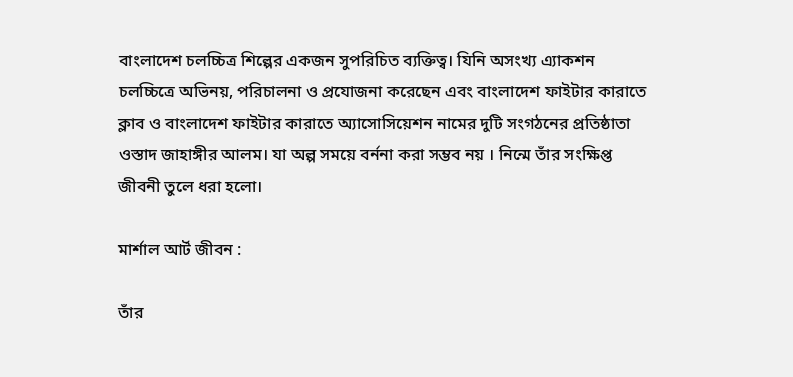বাংলাদেশ চলচ্চিত্র শিল্পের একজন সুপরিচিত ব্যক্তিত্ব। যিনি অসংখ্য এ্যাকশন চলচ্চিত্রে অভিনয়, পরিচালনা ও প্রযোজনা করেছেন এবং বাংলাদেশ ফাইটার কারাতে ক্লাব ও বাংলাদেশ ফাইটার কারাতে অ্যাসোসিয়েশন নামের দুটি সংগঠনের প্রতিষ্ঠাতা ওস্তাদ জাহাঙ্গীর আলম। যা অল্প সময়ে বর্ননা করা সম্ভব নয় । নিন্মে তাঁর সংক্ষিপ্ত জীবনী তুলে ধরা হলো।

মার্শাল আর্ট জীবন :

তাঁর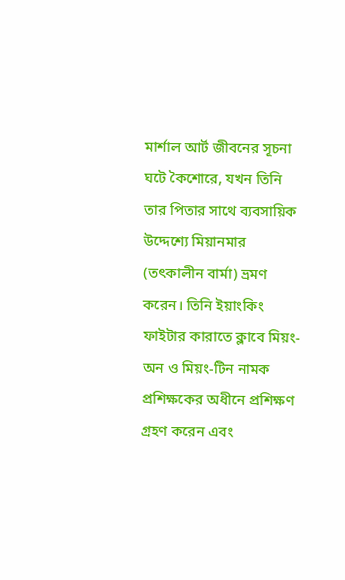মার্শাল আর্ট জীবনের সূচনা ঘটে কৈশোরে, যখন তিনি তার পিতার সাথে ব্যবসায়িক উদ্দেশ্যে মিয়ানমার (তৎকালীন বার্মা) ভ্রমণ করেন। তিনি ইয়াংকিং ফাইটার কারাতে ক্লাবে মিয়ং-অন ও মিয়ং-টিন নামক প্রশিক্ষকের অধীনে প্রশিক্ষণ গ্রহণ করেন এবং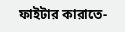ফাইটার কারাতে-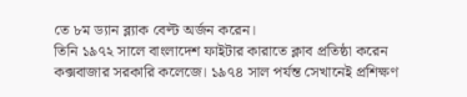তে ৮ম ড্যান ব্ল্যাক বেল্ট অর্জন করেন।
তিনি ১৯৭২ সালে বাংলাদেশ ফাইটার কারাতে ক্লাব প্রতিষ্ঠা করেন কক্সবাজার সরকারি কলেজে। ১৯৭৪ সাল পর্যন্ত সেখানেই প্রশিক্ষণ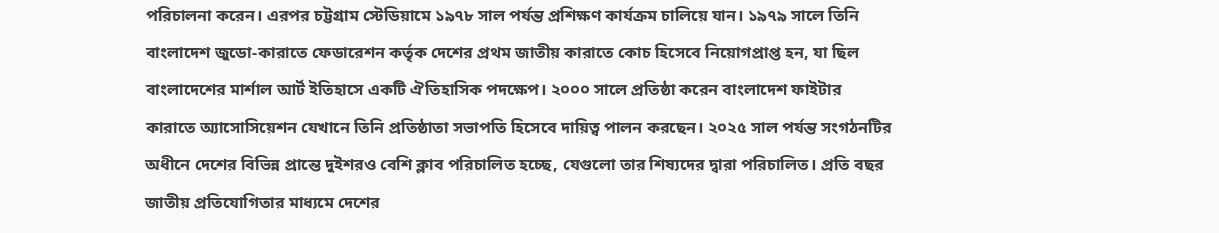পরিচালনা করেন। এরপর চট্টগ্রাম স্টেডিয়ামে ১৯৭৮ সাল পর্যন্ত প্রশিক্ষণ কার্যক্রম চালিয়ে যান। ১৯৭৯ সালে তিনি বাংলাদেশ জুডো-কারাতে ফেডারেশন কর্তৃক দেশের প্রথম জাতীয় কারাতে কোচ হিসেবে নিয়োগপ্রাপ্ত হন, যা ছিল বাংলাদেশের মার্শাল আর্ট ইতিহাসে একটি ঐতিহাসিক পদক্ষেপ। ২০০০ সালে প্রতিষ্ঠা করেন বাংলাদেশ ফাইটার কারাতে অ্যাসোসিয়েশন যেখানে তিনি প্রতিষ্ঠাতা সভাপতি হিসেবে দায়িত্ব পালন করছেন। ২০২৫ সাল পর্যন্ত সংগঠনটির অধীনে দেশের বিভিন্ন প্রান্তে দুইশরও বেশি ক্লাব পরিচালিত হচ্ছে, যেগুলো তার শিষ্যদের দ্বারা পরিচালিত। প্রতি বছর জাতীয় প্রতিযোগিতার মাধ্যমে দেশের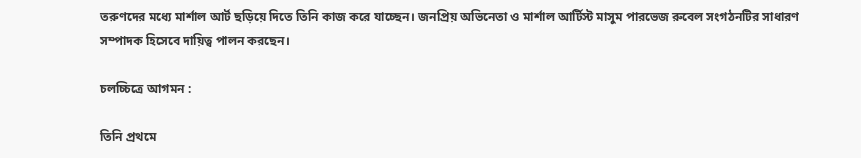তরুণদের মধ্যে মার্শাল আর্ট ছড়িয়ে দিতে তিনি কাজ করে যাচ্ছেন। জনপ্রিয় অভিনেতা ও মার্শাল আর্টিস্ট মাসুম পারভেজ রুবেল সংগঠনটির সাধারণ সম্পাদক হিসেবে দায়িত্ব পালন করছেন।

চলচ্চিত্রে আগমন :

তিনি প্রথমে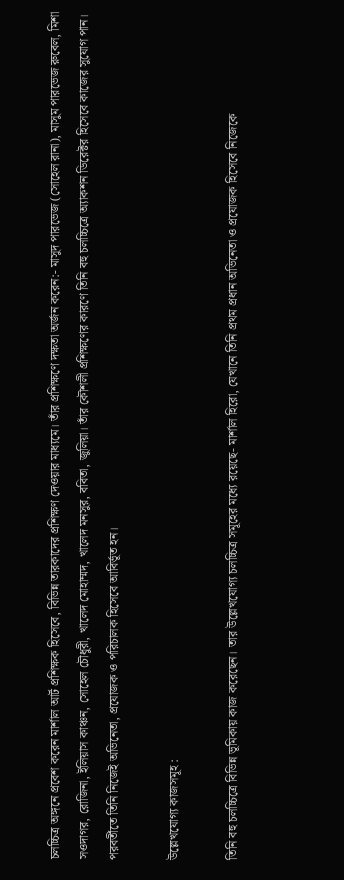চলচ্চিত্র অঙ্গনে প্রবেশ করেন মার্শাল আর্ট প্রশিক্ষক হিসেবে, বিভিন্ন তারকাদের প্রশিক্ষণ দেওয়ার মাধ্যমে। তাঁর প্রশিক্ষণে দক্ষতা অর্জন করেন:- মাসুদ পারভেজ (সোহেল রানা), মাসুম পারভেজ রুবেল, মিশা সওদাগর, রোজিনা, ইলিয়াস কাঞ্চন, সোহেল চৌধুরী, খালেদ মোহাম্মদ, খালেদ মনসুর, ববিতা, জুলিয়া। তাঁর কৌশলী প্রশিক্ষণের কারণে তিনি বহু চলচ্চিত্রে অ্যাকশন ডিরেক্টর হিসেবে কাজের সুযোগ পান। পরবর্তীতে তিনি নিজেই অভিনেতা, প্রযোজক ও পরিচালক হিসেবে আবির্ভূত হন।

উল্লেখযোগ্য কাজসমূহ :

তিনি বহু চলচ্চিত্রে বিভিন্ন ভূমিকায় কাজ করেছেন। তার উল্লেখযোগ্য চলচ্চিত্র সমূহের মধ্যে রয়েছে- মার্শাল হিরো, যেখানে তিনি প্রথম প্রধান অভিনেতা ও প্রযোজক হিসেবে নিজেকে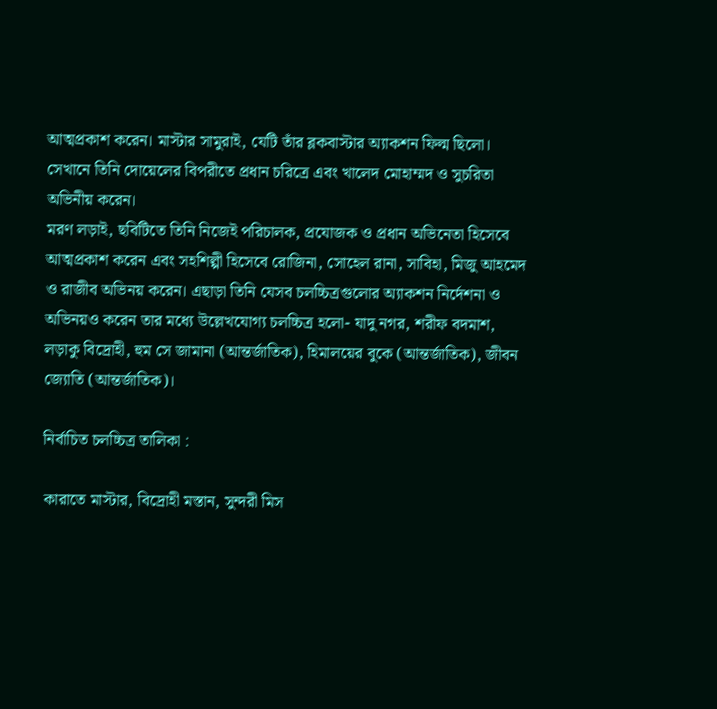আত্মপ্রকাশ করেন। মাস্টার সামুরাই, যেটি তাঁর ব্লকবাস্টার অ্যাকশন ফিল্ম ছিলো। সেখানে তিনি দোয়েলের বিপরীতে প্রধান চরিত্রে এবং খালেদ মোহাম্মদ ও সুচরিতা অভিনীয় করেন।
মরণ লড়াই, ছবিটিতে তিনি নিজেই পরিচালক, প্রযোজক ও প্রধান অভিনেতা হিসেবে আত্মপ্রকাশ করেন এবং সহশিল্পী হিসেবে রোজিনা, সোহেল রানা, সাবিহা, মিজু আহমেদ ও রাজীব অভিনয় করেন। এছাড়া তিনি যেসব চলচ্চিত্রগুলোর অ্যাকশন নির্দেশনা ও অভিনয়ও করেন তার মধ্যে উল্লেখযোগ্য চলচ্চিত্র হলো- যাদু নগর, শরীফ বদমাশ, লড়াকু বিদ্রোহী, হুম সে জামানা (আন্তর্জাতিক), হিমালয়ের বুকে (আন্তর্জাতিক), জীবন জ্যোতি (আন্তর্জাতিক)।

নির্বাচিত চলচ্চিত্র তালিকা :

কারাতে মাস্টার, বিদ্রোহী মস্তান, সুন্দরী মিস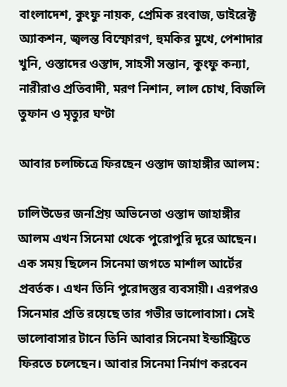বাংলাদেশ, কুংফু নায়ক, প্রেমিক রংবাজ, ডাইরেক্ট অ্যাকশন, জ্বলন্ত বিস্ফোরণ, হুমকির মুখে, পেশাদার খুনি, ওস্তাদের ওস্তাদ, সাহসী সন্তান, কুংফু কন্যা, নারীরাও প্রতিবাদী, মরণ নিশান, লাল চোখ, বিজলি তুফান ও মৃত্যুর ঘণ্টা

আবার চলচ্চিত্রে ফিরছেন ওস্তাদ জাহাঙ্গীর আলম:

ঢালিউডের জনপ্রিয় অভিনেতা ওস্তাদ জাহাঙ্গীর আলম এখন সিনেমা থেকে পুরোপুরি দূরে আছেন। এক সময় ছিলেন সিনেমা জগতে মার্শাল আর্টের প্রবর্তক। এখন তিনি পুরোদস্তুর ব্যবসায়ী। এরপরও সিনেমার প্রতি রয়েছে তার গভীর ভালোবাসা। সেই ভালোবাসার টানে তিনি আবার সিনেমা ইন্ডাস্ট্রিতে ফিরতে চলেছেন। আবার সিনেমা নির্মাণ করবেন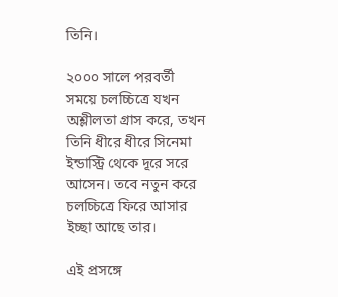তিনি।

২০০০ সালে পরবর্তী সময়ে চলচ্চিত্রে যখন অশ্লীলতা গ্রাস করে, তখন তিনি ধীরে ধীরে সিনেমা ইন্ডাস্ট্রি থেকে দূরে সরে আসেন। তবে নতুন করে চলচ্চিত্রে ফিরে আসার ইচ্ছা আছে তার।

এই প্রসঙ্গে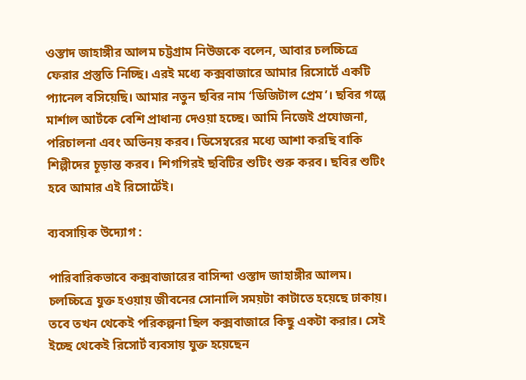ওস্তাদ জাহাঙ্গীর আলম চট্টগ্রাম নিউজকে বলেন, আবার চলচ্চিত্রে ফেরার প্রস্তুতি নিচ্ছি। এরই মধ্যে কক্সবাজারে আমার রিসোর্টে একটি প্যানেল বসিয়েছি। আমার নতুন ছবির নাম ‘ডিজিটাল প্রেম’। ছবির গল্পে মার্শাল আর্টকে বেশি প্রাধান্য দেওয়া হচ্ছে। আমি নিজেই প্রযোজনা, পরিচালনা এবং অভিনয় করব। ডিসেম্বরের মধ্যে আশা করছি বাকি শিল্পীদের চূড়ান্ত করব। শিগগিরই ছবিটির শুটিং শুরু করব। ছবির শুটিং হবে আমার এই রিসোর্টেই।

ব্যবসায়িক উদ্যোগ :

পারিবারিকভাবে কক্সবাজারের বাসিন্দা ওস্তাদ জাহাঙ্গীর আলম। চলচ্চিত্রে যুক্ত হওয়ায় জীবনের সোনালি সময়টা কাটাতে হয়েছে ঢাকায়। তবে তখন থেকেই পরিকল্পনা ছিল কক্সবাজারে কিছু একটা করার। সেই ইচ্ছে থেকেই রিসোর্ট ব্যবসায় যুক্ত হয়েছেন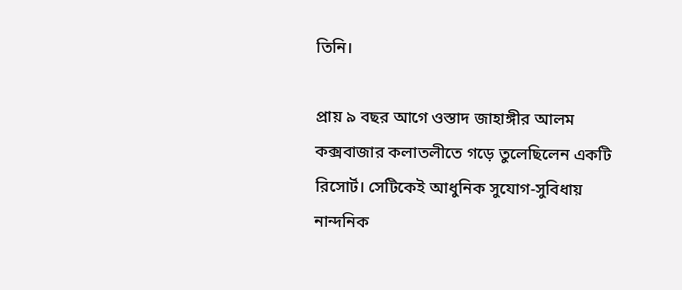তিনি।

প্রায় ৯ বছর আগে ওস্তাদ জাহাঙ্গীর আলম কক্সবাজার কলাতলীতে গড়ে তুলেছিলেন একটি রিসোর্ট। সেটিকেই আধুনিক সুযোগ-সুবিধায় নান্দনিক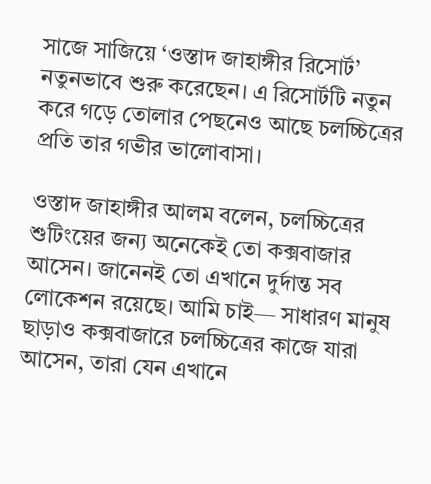সাজে সাজিয়ে ‘ওস্তাদ জাহাঙ্গীর রিসোর্ট’ নতুনভাবে শুরু করেছেন। এ রিসোর্টটি নতুন করে গড়ে তোলার পেছনেও আছে চলচ্চিত্রের প্রতি তার গভীর ভালোবাসা।

ওস্তাদ জাহাঙ্গীর আলম বলেন, চলচ্চিত্রের শুটিংয়ের জন্য অনেকেই তো কক্সবাজার আসেন। জানেনই তো এখানে দুর্দান্ত সব লোকেশন রয়েছে। আমি চাই— সাধারণ মানুষ ছাড়াও কক্সবাজারে চলচ্চিত্রের কাজে যারা আসেন, তারা যেন এখানে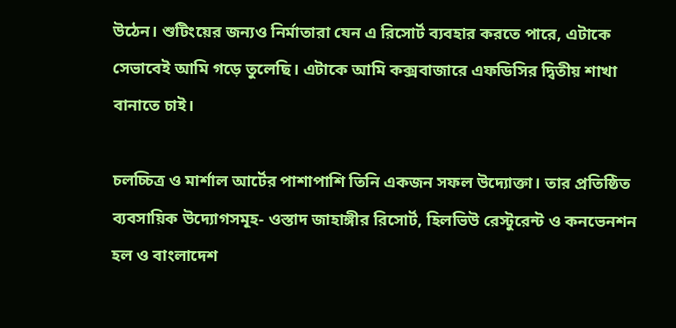উঠেন। শুটিংয়ের জন্যও নির্মাতারা যেন এ রিসোর্ট ব্যবহার করতে পারে, এটাকে সেভাবেই আমি গড়ে তুলেছি। এটাকে আমি কক্সবাজারে এফডিসির দ্বিতীয় শাখা বানাতে চাই।

চলচ্চিত্র ও মার্শাল আর্টের পাশাপাশি তিনি একজন সফল উদ্যোক্তা। তার প্রতিষ্ঠিত ব্যবসায়িক উদ্যোগসমূহ- ওস্তাদ জাহাঙ্গীর রিসোর্ট, হিলভিউ রেস্টুরেন্ট ও কনভেনশন হল ও বাংলাদেশ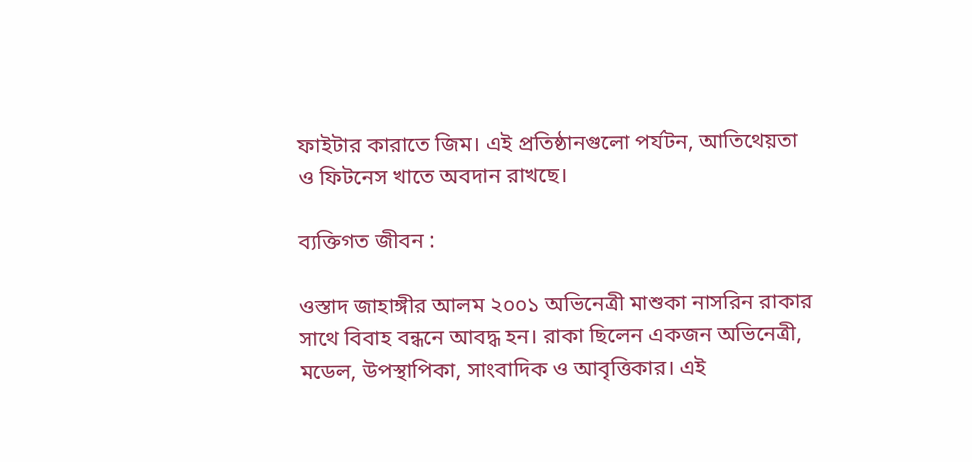ফাইটার কারাতে জিম। এই প্রতিষ্ঠানগুলো পর্যটন, আতিথেয়তা ও ফিটনেস খাতে অবদান রাখছে।

ব্যক্তিগত জীবন :

ওস্তাদ জাহাঙ্গীর আলম ২০০১ অভিনেত্রী মাশুকা নাসরিন রাকার সাথে বিবাহ বন্ধনে আবদ্ধ হন। রাকা ছিলেন একজন অভিনেত্রী, মডেল, উপস্থাপিকা, সাংবাদিক ও আবৃত্তিকার। এই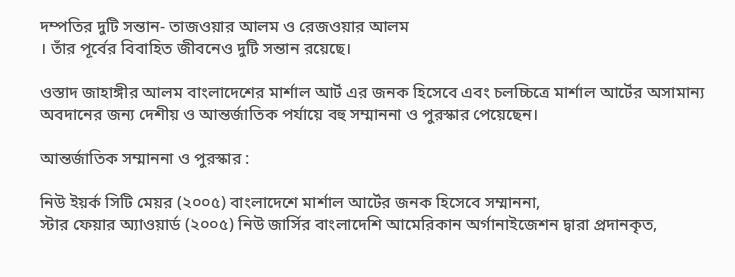দম্পতির দুটি সন্তান- তাজওয়ার আলম ও রেজওয়ার আলম
। তাঁর পূর্বের বিবাহিত জীবনেও দুটি সন্তান রয়েছে।

ওস্তাদ জাহাঙ্গীর আলম বাংলাদেশের মার্শাল আর্ট এর জনক হিসেবে এবং চলচ্চিত্রে মার্শাল আর্টের অসামান্য অবদানের জন্য দেশীয় ও আন্তর্জাতিক পর্যায়ে বহু সম্মাননা ও পুরস্কার পেয়েছেন।

আন্তর্জাতিক সম্মাননা ও পুরস্কার :

নিউ ইয়র্ক সিটি মেয়র (২০০৫) বাংলাদেশে মার্শাল আর্টের জনক হিসেবে সম্মাননা,
স্টার ফেয়ার অ্যাওয়ার্ড (২০০৫) নিউ জার্সির বাংলাদেশি আমেরিকান অর্গানাইজেশন দ্বারা প্রদানকৃত,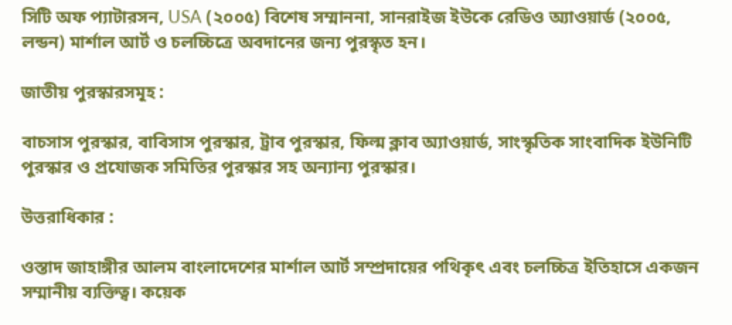সিটি অফ প্যাটারসন, USA (২০০৫) বিশেষ সম্মাননা, সানরাইজ ইউকে রেডিও অ্যাওয়ার্ড (২০০৫, লন্ডন) মার্শাল আর্ট ও চলচ্চিত্রে অবদানের জন্য পুরস্কৃত হন।

জাতীয় পুরস্কারসমূহ :

বাচসাস পুরস্কার, বাবিসাস পুরস্কার, ট্রাব পুরস্কার, ফিল্ম ক্লাব অ্যাওয়ার্ড, সাংস্কৃতিক সাংবাদিক ইউনিটি পুরস্কার ও প্রযোজক সমিতির পুরস্কার সহ অন্যান্য পুরস্কার।

উত্তরাধিকার :

ওস্তাদ জাহাঙ্গীর আলম বাংলাদেশের মার্শাল আর্ট সম্প্রদায়ের পথিকৃৎ এবং চলচ্চিত্র ইতিহাসে একজন সম্মানীয় ব্যক্তিত্ব। কয়েক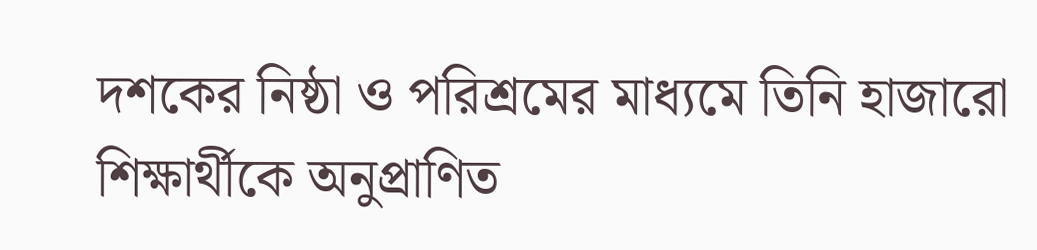দশকের নিষ্ঠা ও পরিশ্রমের মাধ্যমে তিনি হাজারো শিক্ষার্থীকে অনুপ্রাণিত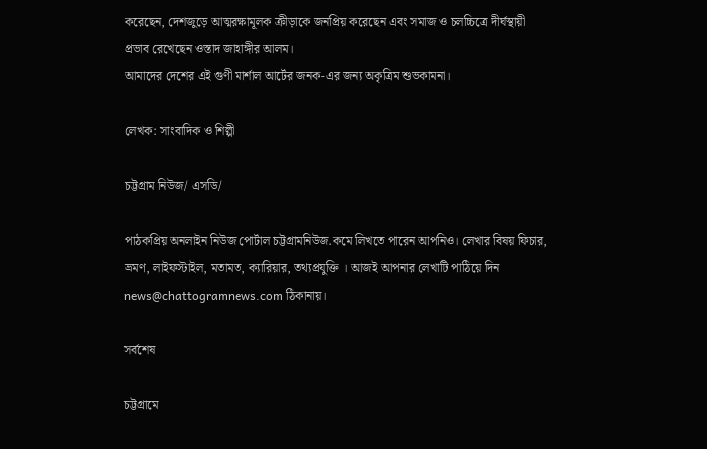করেছেন, দেশজুড়ে আত্মরক্ষামূলক ক্রীড়াকে জনপ্রিয় করেছেন এবং সমাজ ও চলচ্চিত্রে দীর্ঘস্থায়ী প্রভাব রেখেছেন ওস্তাদ জাহাঙ্গীর আলম।
আমাদের দেশের এই গুণী মার্শাল আর্টের জনক-এর জন্য অকৃত্রিম শুভকামনা।

লেখক: সাংবাদিক ও শিল্পী

চট্টগ্রাম নিউজ/ এসডি/

পাঠকপ্রিয় অনলাইন নিউজ পোর্টাল চট্টগ্রামনিউজ.কমে লিখতে পারেন আপনিও। লেখার বিষয় ফিচার, ভ্রমণ, লাইফস্টাইল, মতামত, ক্যারিয়ার, তথ্যপ্রযুক্তি । আজই আপনার লেখাটি পাঠিয়ে দিন news@chattogramnews.com ঠিকানায়।

সর্বশেষ

চট্টগ্রামে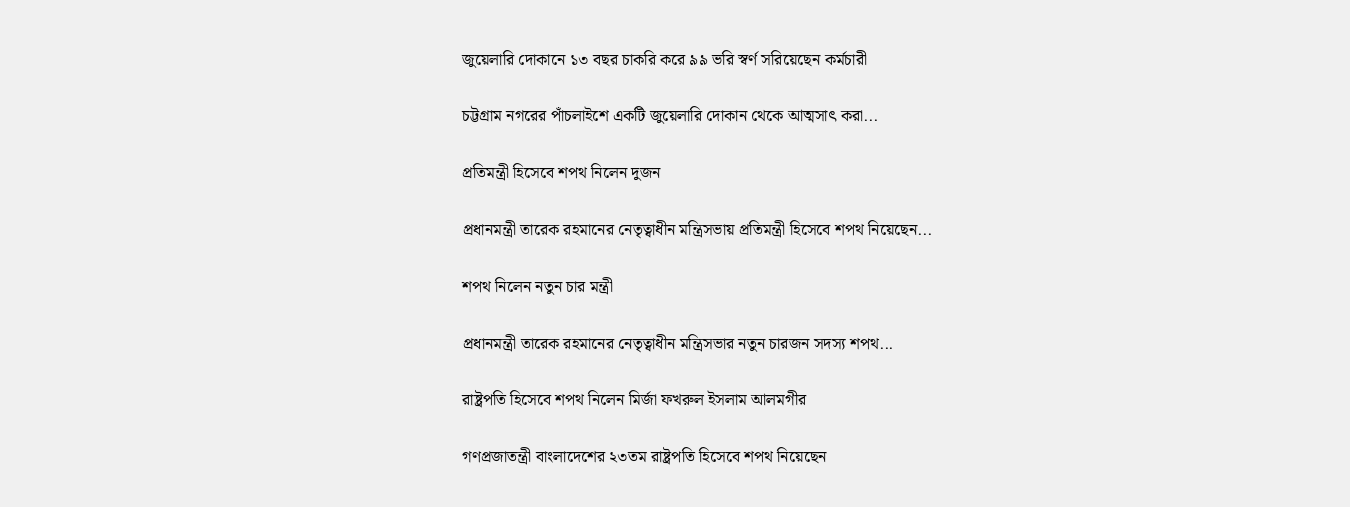জুয়েলারি দোকানে ১৩ বছর চাকরি করে ৯৯ ভরি স্বর্ণ সরিয়েছেন কর্মচারী

চট্টগ্রাম নগরের পাঁচলাইশে একটি জুয়েলারি দোকান থেকে আত্মসাৎ করা...

প্রতিমন্ত্রী হিসেবে শপথ নিলেন দুজন

প্রধানমন্ত্রী তারেক রহমানের নেতৃত্বাধীন মন্ত্রিসভায় প্রতিমন্ত্রী হিসেবে শপথ নিয়েছেন...

শপথ নিলেন নতুন চার মন্ত্রী

প্রধানমন্ত্রী তারেক রহমানের নেতৃত্বাধীন মন্ত্রিসভার নতুন চারজন সদস্য শপথ...

রাষ্ট্রপতি হিসেবে শপথ নিলেন মির্জা ফখরুল ইসলাম আলমগীর

গণপ্রজাতন্ত্রী বাংলাদেশের ২৩তম রাষ্ট্রপতি হিসেবে শপথ নিয়েছেন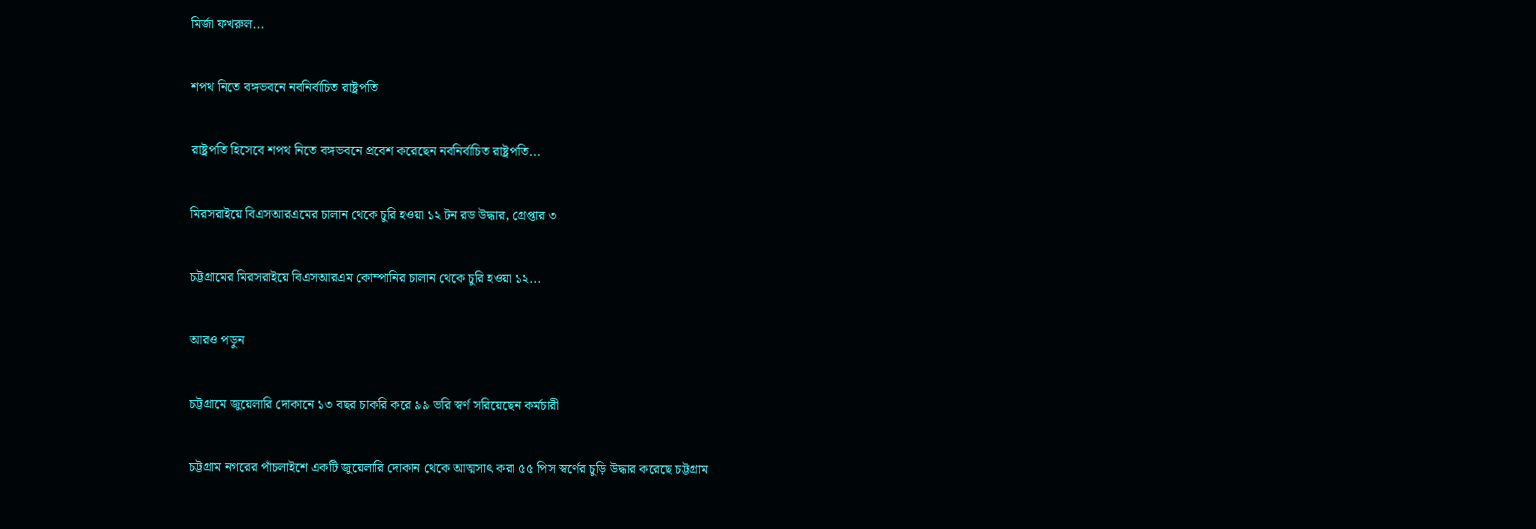মির্জা ফখরুল...

শপথ নিতে বঙ্গভবনে নবনির্বাচিত রাষ্ট্রপতি

রাষ্ট্রপতি হিসেবে শপথ নিতে বঙ্গভবনে প্রবেশ করেছেন নবনির্বাচিত রাষ্ট্রপতি...

মিরসরাইয়ে বিএসআরএমের চালান থেকে চুরি হওয়া ১২ টন রড উদ্ধার, গ্রেপ্তার ৩

চট্টগ্রামের মিরসরাইয়ে বিএসআরএম কোম্পানির চালান থেকে চুরি হওয়া ১২...

আরও পড়ুন

চট্টগ্রামে জুয়েলারি দোকানে ১৩ বছর চাকরি করে ৯৯ ভরি স্বর্ণ সরিয়েছেন কর্মচারী

চট্টগ্রাম নগরের পাঁচলাইশে একটি জুয়েলারি দোকান থেকে আত্মসাৎ করা ৫৫ পিস স্বর্ণের চুড়ি উদ্ধার করেছে চট্টগ্রাম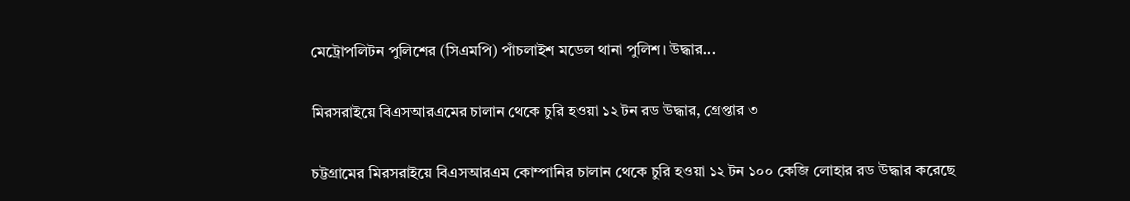মেট্রোপলিটন পুলিশের (সিএমপি) পাঁচলাইশ মডেল থানা পুলিশ। উদ্ধার...

মিরসরাইয়ে বিএসআরএমের চালান থেকে চুরি হওয়া ১২ টন রড উদ্ধার, গ্রেপ্তার ৩

চট্টগ্রামের মিরসরাইয়ে বিএসআরএম কোম্পানির চালান থেকে চুরি হওয়া ১২ টন ১০০ কেজি লোহার রড উদ্ধার করেছে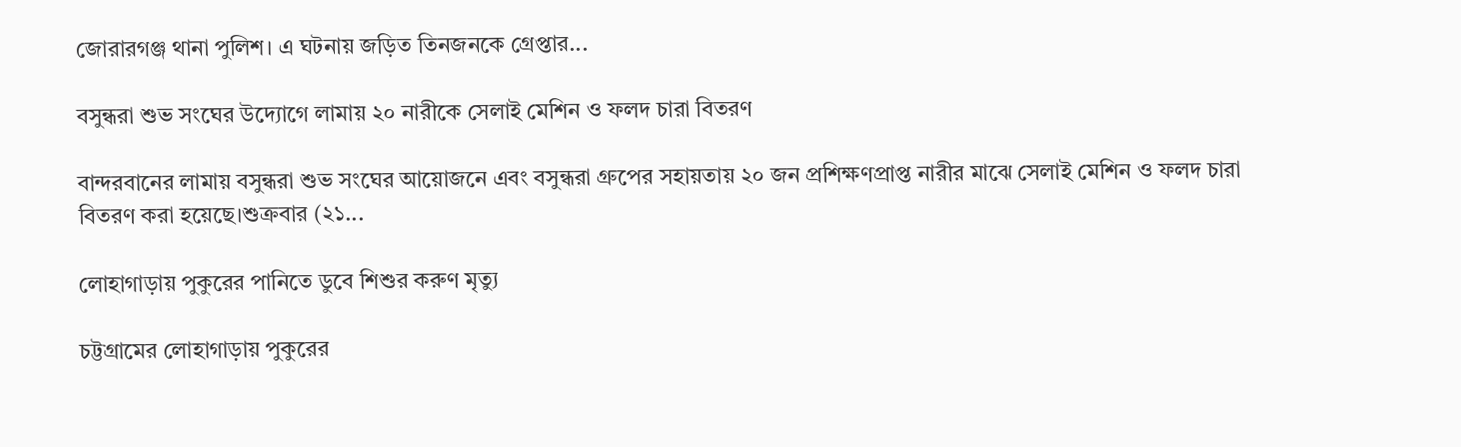জোরারগঞ্জ থানা পুলিশ। এ ঘটনায় জড়িত তিনজনকে গ্রেপ্তার...

বসুন্ধরা শুভ সংঘের উদ্যোগে লামায় ২০ নারীকে সেলাই মেশিন ও ফলদ চারা বিতরণ

বান্দরবানের লামায় বসুন্ধরা শুভ সংঘের আয়োজনে এবং বসুন্ধরা গ্রুপের সহায়তায় ২০ জন প্রশিক্ষণপ্রাপ্ত নারীর মাঝে সেলাই মেশিন ও ফলদ চারা বিতরণ করা হয়েছে।শুক্রবার (২১...

লোহাগাড়ায় পুকুরের পানিতে ডুবে শিশুর করুণ মৃত্যু

চট্টগ্রামের লোহাগাড়ায় পুকুরের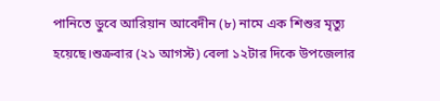পানিতে ডুবে আরিয়ান আবেদীন (৮) নামে এক শিশুর মৃত্যু হয়েছে।শুক্রবার (২১ আগস্ট) বেলা ১২টার দিকে উপজেলার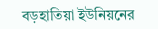বড়হাতিয়া ইউনিয়নের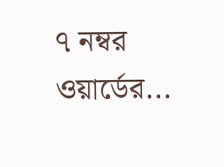৭ নম্বর ওয়ার্ডের...